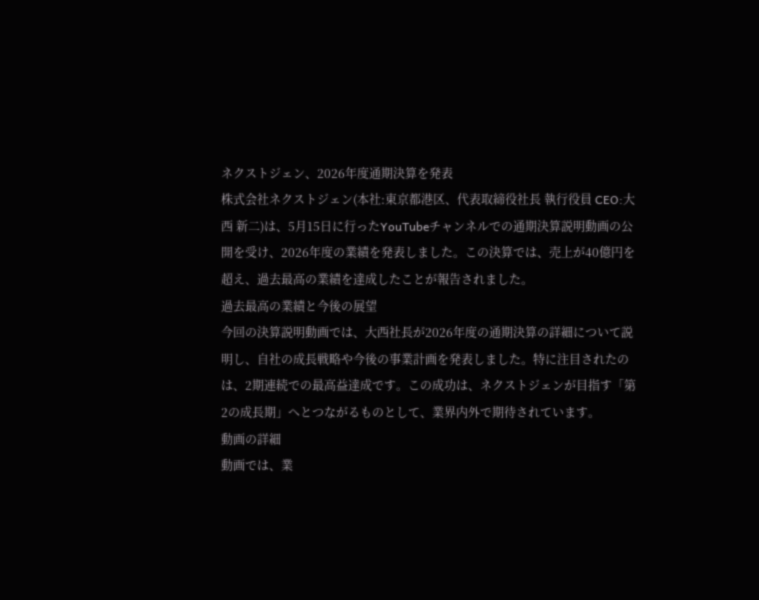ネクストジェン、2026年度通期決算を発表
株式会社ネクストジェン(本社:東京都港区、代表取締役社長 執行役員 CEO:大西 新二)は、5月15日に行ったYouTubeチャンネルでの通期決算説明動画の公開を受け、2026年度の業績を発表しました。この決算では、売上が40億円を超え、過去最高の業績を達成したことが報告されました。
過去最高の業績と今後の展望
今回の決算説明動画では、大西社長が2026年度の通期決算の詳細について説明し、自社の成長戦略や今後の事業計画を発表しました。特に注目されたのは、2期連続での最高益達成です。この成功は、ネクストジェンが目指す「第2の成長期」へとつながるものとして、業界内外で期待されています。
動画の詳細
動画では、業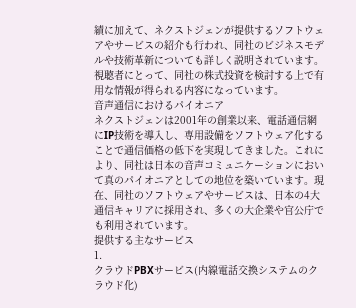績に加えて、ネクストジェンが提供するソフトウェアやサービスの紹介も行われ、同社のビジネスモデルや技術革新についても詳しく説明されています。視聴者にとって、同社の株式投資を検討する上で有用な情報が得られる内容になっています。
音声通信におけるパイオニア
ネクストジェンは2001年の創業以来、電話通信網にIP技術を導入し、専用設備をソフトウェア化することで通信価格の低下を実現してきました。これにより、同社は日本の音声コミュニケーションにおいて真のパイオニアとしての地位を築いています。現在、同社のソフトウェアやサービスは、日本の4大通信キャリアに採用され、多くの大企業や官公庁でも利用されています。
提供する主なサービス
1.
クラウドPBXサービス(内線電話交換システムのクラウド化)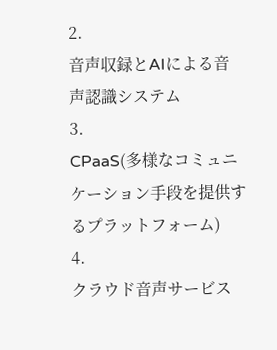2.
音声収録とAIによる音声認識システム
3.
CPaaS(多様なコミュニケーション手段を提供するプラットフォーム)
4.
クラウド音声サービス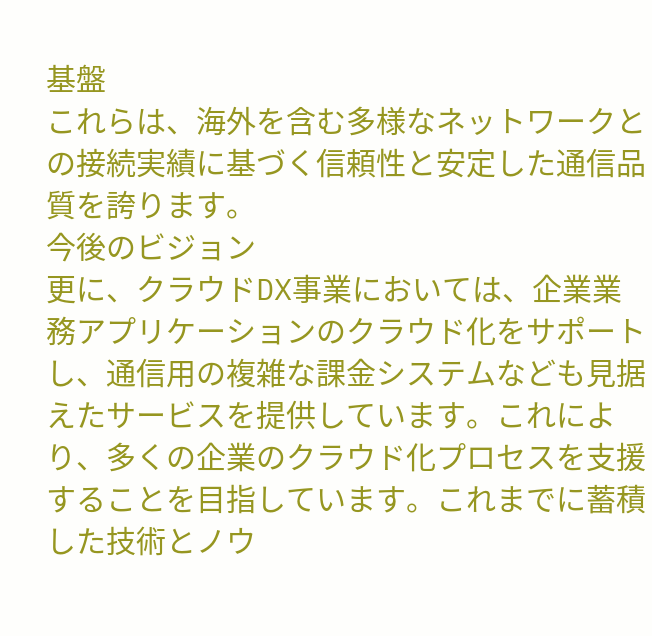基盤
これらは、海外を含む多様なネットワークとの接続実績に基づく信頼性と安定した通信品質を誇ります。
今後のビジョン
更に、クラウドDX事業においては、企業業務アプリケーションのクラウド化をサポートし、通信用の複雑な課金システムなども見据えたサービスを提供しています。これにより、多くの企業のクラウド化プロセスを支援することを目指しています。これまでに蓄積した技術とノウ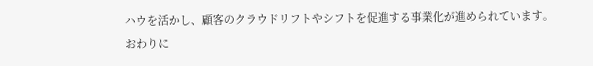ハウを活かし、顧客のクラウドリフトやシフトを促進する事業化が進められています。
おわりに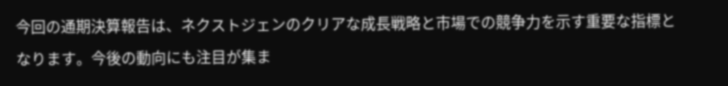今回の通期決算報告は、ネクストジェンのクリアな成長戦略と市場での競争力を示す重要な指標となります。今後の動向にも注目が集ま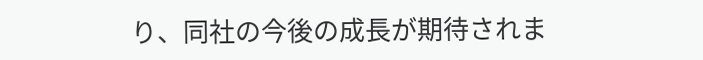り、同社の今後の成長が期待されま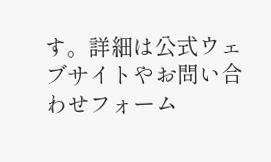す。詳細は公式ウェブサイトやお問い合わせフォーム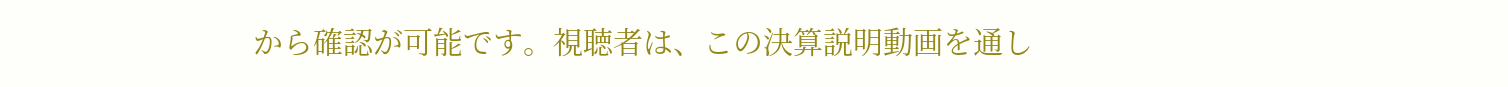から確認が可能です。視聴者は、この決算説明動画を通し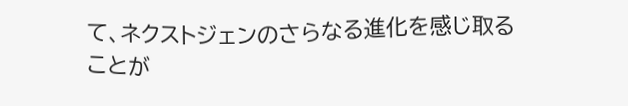て、ネクストジェンのさらなる進化を感じ取ることが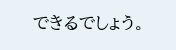できるでしょう。